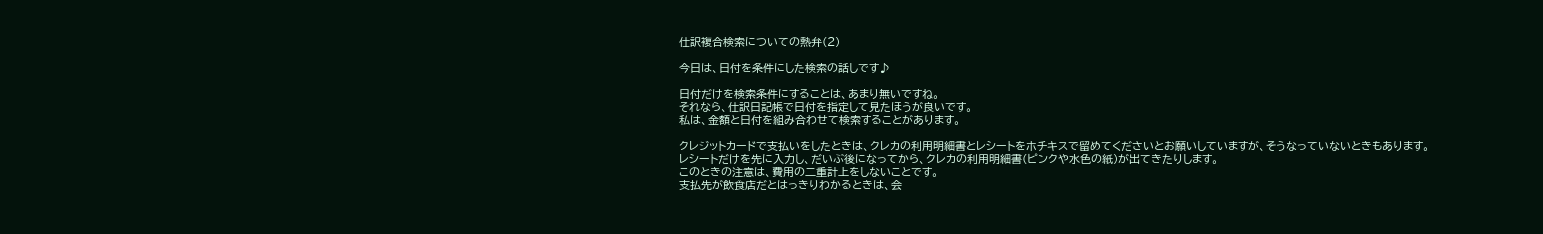仕訳複合検索についての熱弁(2)

今日は、日付を条件にした検索の話しです♪

日付だけを検索条件にすることは、あまり無いですね。
それなら、仕訳日記帳で日付を指定して見たほうが良いです。
私は、金額と日付を組み合わせて検索することがあります。

クレジットカードで支払いをしたときは、クレカの利用明細書とレシートをホチキスで留めてくださいとお願いしていますが、そうなっていないときもあります。
レシートだけを先に入力し、だいぶ後になってから、クレカの利用明細書(ピンクや水色の紙)が出てきたりします。
このときの注意は、費用の二重計上をしないことです。
支払先が飲食店だとはっきりわかるときは、会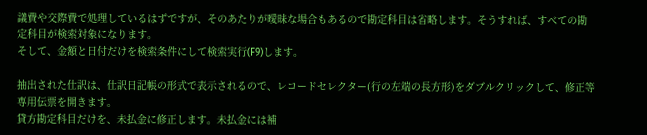議費や交際費で処理しているはずですが、そのあたりが曖昧な場合もあるので勘定科目は省略します。そうすれば、すべての勘定科目が検索対象になります。
そして、金額と日付だけを検索条件にして検索実行(F9)します。

抽出された仕訳は、仕訳日記帳の形式で表示されるので、レコードセレクター(行の左端の長方形)をダブルクリックして、修正等専用伝票を開きます。
貸方勘定科目だけを、未払金に修正します。未払金には補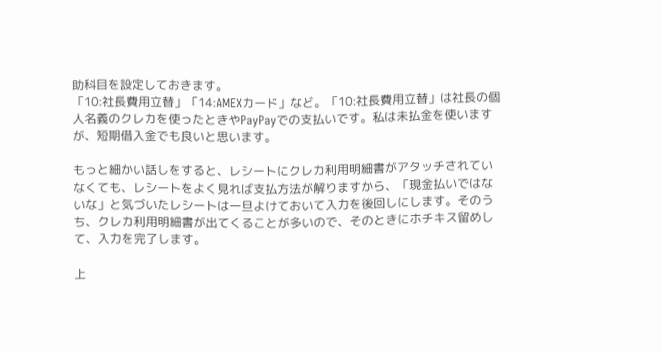助科目を設定しておきます。
「10:社長費用立替」「14:AMEXカード」など。「10:社長費用立替」は社長の個人名義のクレカを使ったときやPayPayでの支払いです。私は未払金を使いますが、短期借入金でも良いと思います。

もっと細かい話しをすると、レシートにクレカ利用明細書がアタッチされていなくても、レシートをよく見れば支払方法が解りますから、「現金払いではないな」と気づいたレシートは一旦よけておいて入力を後回しにします。そのうち、クレカ利用明細書が出てくることが多いので、そのときにホチキス留めして、入力を完了します。

上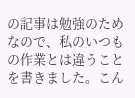の記事は勉強のためなので、私のいつもの作業とは違うことを書きました。こん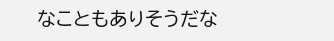なこともありそうだな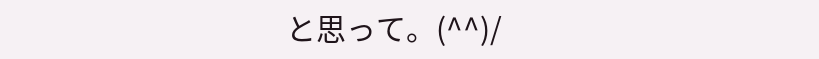と思って。(^^)/